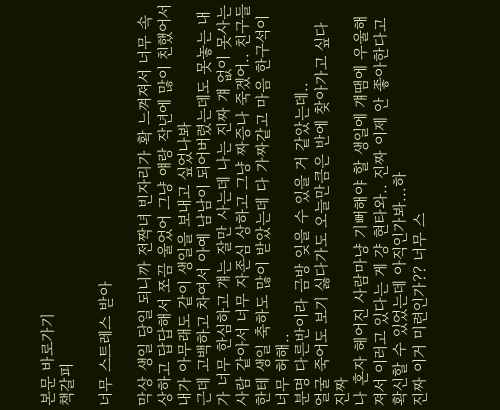본문 바로가기
책갈피

너무 스트레스 받아

막상 생일 당일 되니까 전짝녀 빈자리가 확 느껴져서 너무 속상하고 답답해서 쪼끔 울었어 그냥 얘랑 작년에 많이 친했어서 내가 아무래도 같이 생일을 보내고 싶었나봐
근데 고백하고 차여서 아예 남남이 되어버렸는데도 못놓는 내가 너무 한심하고 걔는 잘만 사는데 나는 진짜 걔 없이 못사는 사람 같아서 너무 자존심 상하고 그냥 짜증나 죽겠어.. 친구들한테 생일 축하도 많이 받았는데 다 가짜같고 마음 한구석이 너무 허해..
분명 다른반이라 금방 잊을 수 있을 거 같았는데..
얼굴 죽어도 보기 싫다가도 오늘만큼은 반에 찾아가고 싶다 진짜
나 혼자 헤어진 사람마냥 기뻐해야 할 생일에 걔땜에 우울해져서 이러고 있다는 게 걍 현타와.. 진짜 이제 안 좋아한다고 확신할 수 있었는데 아직인가봐...하
진짜 이거 미련인가?? 너무 스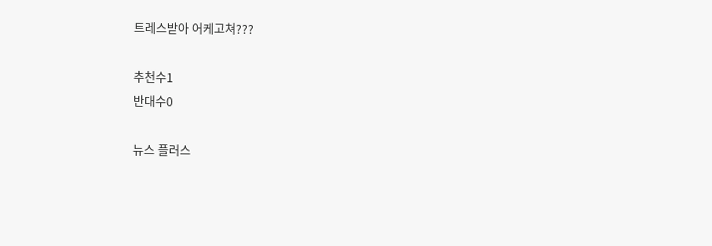트레스받아 어케고쳐???

추천수1
반대수0

뉴스 플러스